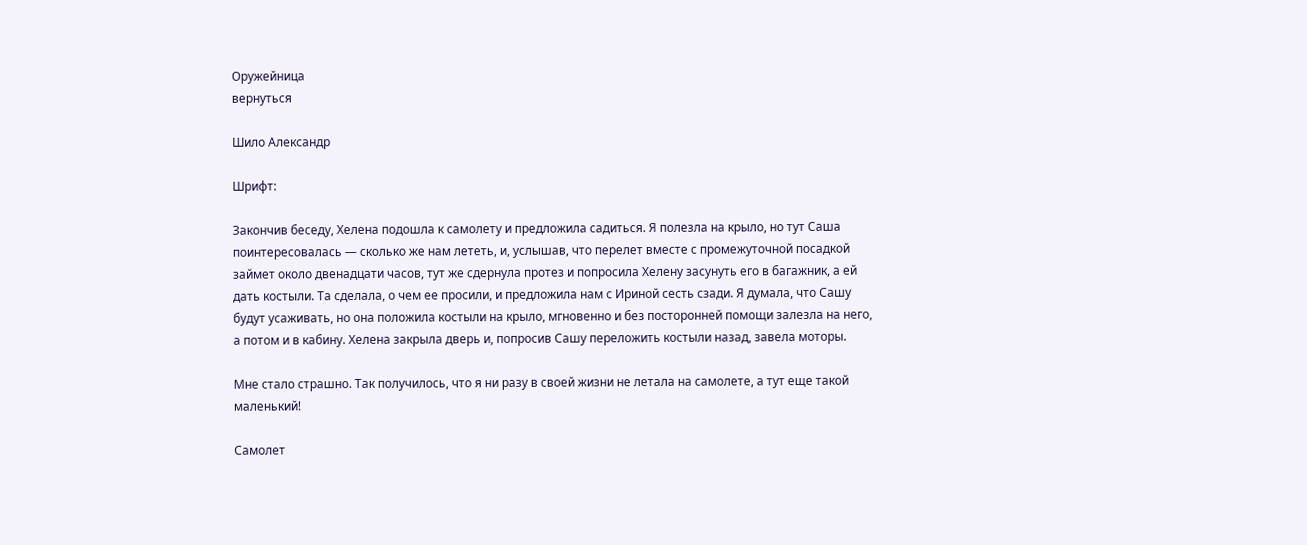Оружейница
вернуться

Шило Александр

Шрифт:

Закончив беседу, Хелена подошла к самолету и предложила садиться. Я полезла на крыло, но тут Саша поинтересовалась — сколько же нам лететь, и, услышав, что перелет вместе с промежуточной посадкой займет около двенадцати часов, тут же сдернула протез и попросила Хелену засунуть его в багажник, а ей дать костыли. Та сделала, о чем ее просили, и предложила нам с Ириной сесть сзади. Я думала, что Сашу будут усаживать, но она положила костыли на крыло, мгновенно и без посторонней помощи залезла на него, а потом и в кабину. Хелена закрыла дверь и, попросив Сашу переложить костыли назад, завела моторы.

Мне стало страшно. Так получилось, что я ни разу в своей жизни не летала на самолете, а тут еще такой маленький!

Самолет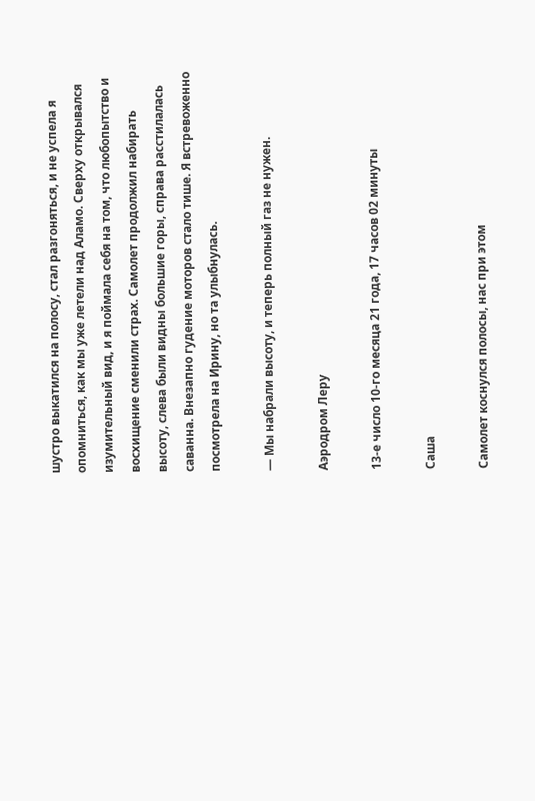шустро выкатился на полосу, стал разгоняться, и не успела я опомниться, как мы уже летели над Аламо. Сверху открывался изумительный вид, и я поймала себя на том, что любопытство и восхищение сменили страх. Самолет продолжил набирать высоту, слева были видны большие горы, справа расстилалась саванна. Внезапно гудение моторов стало тише. Я встревоженно посмотрела на Ирину, но та улыбнулась.

— Мы набрали высоту, и теперь полный газ не нужен.

Аэродром Леру

13-е число 10-го месяца 21 года, 17 часов 02 минуты

Саша

Самолет коснулся полосы, нас при этом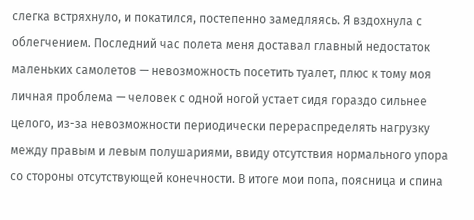слегка встряхнуло, и покатился, постепенно замедляясь. Я вздохнула с облегчением. Последний час полета меня доставал главный недостаток маленьких самолетов — невозможность посетить туалет, плюс к тому моя личная проблема — человек с одной ногой устает сидя гораздо сильнее целого, из-за невозможности периодически перераспределять нагрузку между правым и левым полушариями, ввиду отсутствия нормального упора со стороны отсутствующей конечности. В итоге мои попа, поясница и спина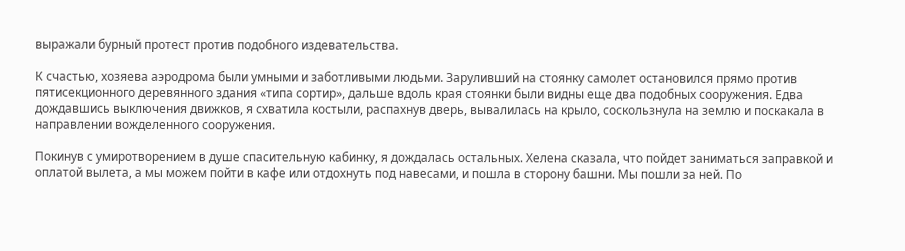выражали бурный протест против подобного издевательства.

К счастью, хозяева аэродрома были умными и заботливыми людьми. Заруливший на стоянку самолет остановился прямо против пятисекционного деревянного здания «типа сортир», дальше вдоль края стоянки были видны еще два подобных сооружения. Едва дождавшись выключения движков, я схватила костыли, распахнув дверь, вывалилась на крыло, соскользнула на землю и поскакала в направлении вожделенного сооружения.

Покинув с умиротворением в душе спасительную кабинку, я дождалась остальных. Хелена сказала, что пойдет заниматься заправкой и оплатой вылета, а мы можем пойти в кафе или отдохнуть под навесами, и пошла в сторону башни. Мы пошли за ней. По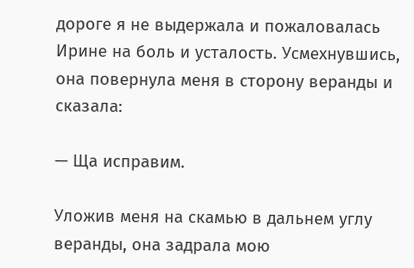дороге я не выдержала и пожаловалась Ирине на боль и усталость. Усмехнувшись, она повернула меня в сторону веранды и сказала:

— Ща исправим.

Уложив меня на скамью в дальнем углу веранды, она задрала мою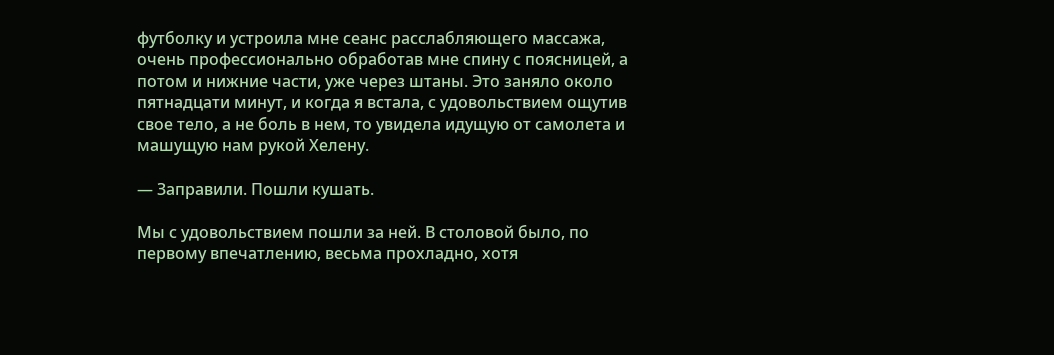футболку и устроила мне сеанс расслабляющего массажа, очень профессионально обработав мне спину с поясницей, а потом и нижние части, уже через штаны. Это заняло около пятнадцати минут, и когда я встала, с удовольствием ощутив свое тело, а не боль в нем, то увидела идущую от самолета и машущую нам рукой Хелену.

— Заправили. Пошли кушать.

Мы с удовольствием пошли за ней. В столовой было, по первому впечатлению, весьма прохладно, хотя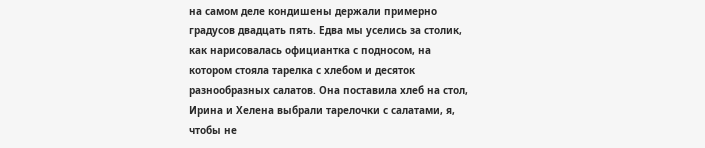на самом деле кондишены держали примерно градусов двадцать пять. Едва мы уселись за столик, как нарисовалась официантка с подносом, на котором стояла тарелка с хлебом и десяток разнообразных салатов. Она поставила хлеб на стол, Ирина и Хелена выбрали тарелочки с салатами, я, чтобы не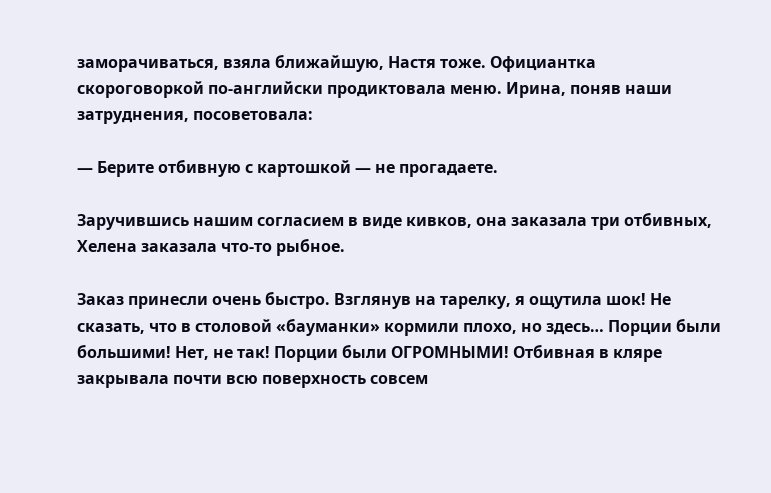заморачиваться, взяла ближайшую, Настя тоже. Официантка скороговоркой по-английски продиктовала меню. Ирина, поняв наши затруднения, посоветовала:

— Берите отбивную с картошкой — не прогадаете.

Заручившись нашим согласием в виде кивков, она заказала три отбивных, Хелена заказала что-то рыбное.

Заказ принесли очень быстро. Взглянув на тарелку, я ощутила шок! Не сказать, что в столовой «бауманки» кормили плохо, но здесь… Порции были большими! Нет, не так! Порции были ОГРОМНЫМИ! Отбивная в кляре закрывала почти всю поверхность совсем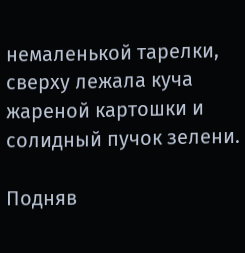немаленькой тарелки, сверху лежала куча жареной картошки и солидный пучок зелени.

Подняв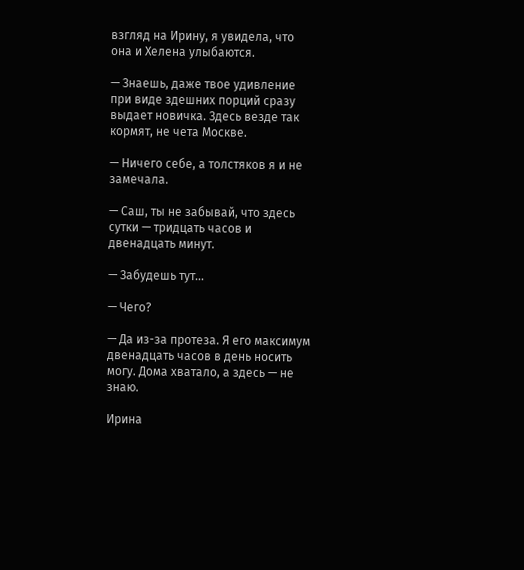взгляд на Ирину, я увидела, что она и Хелена улыбаются.

— Знаешь, даже твое удивление при виде здешних порций сразу выдает новичка. Здесь везде так кормят, не чета Москве.

— Ничего себе, а толстяков я и не замечала.

— Саш, ты не забывай, что здесь сутки — тридцать часов и двенадцать минут.

— Забудешь тут…

— Чего?

— Да из-за протеза. Я его максимум двенадцать часов в день носить могу. Дома хватало, а здесь — не знаю.

Ирина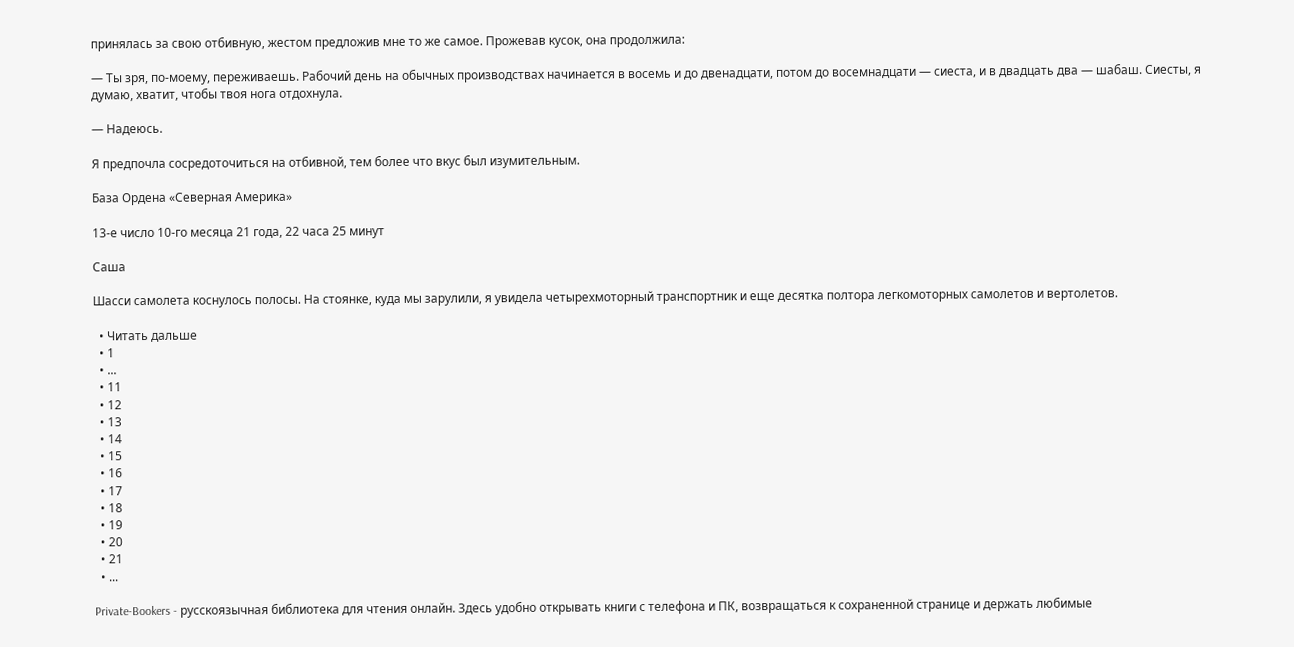принялась за свою отбивную, жестом предложив мне то же самое. Прожевав кусок, она продолжила:

— Ты зря, по-моему, переживаешь. Рабочий день на обычных производствах начинается в восемь и до двенадцати, потом до восемнадцати — сиеста, и в двадцать два — шабаш. Сиесты, я думаю, хватит, чтобы твоя нога отдохнула.

— Надеюсь.

Я предпочла сосредоточиться на отбивной, тем более что вкус был изумительным.

База Ордена «Северная Америка»

13-е число 10-го месяца 21 года, 22 часа 25 минут

Саша

Шасси самолета коснулось полосы. На стоянке, куда мы зарулили, я увидела четырехмоторный транспортник и еще десятка полтора легкомоторных самолетов и вертолетов.

  • Читать дальше
  • 1
  • ...
  • 11
  • 12
  • 13
  • 14
  • 15
  • 16
  • 17
  • 18
  • 19
  • 20
  • 21
  • ...

Private-Bookers - русскоязычная библиотека для чтения онлайн. Здесь удобно открывать книги с телефона и ПК, возвращаться к сохраненной странице и держать любимые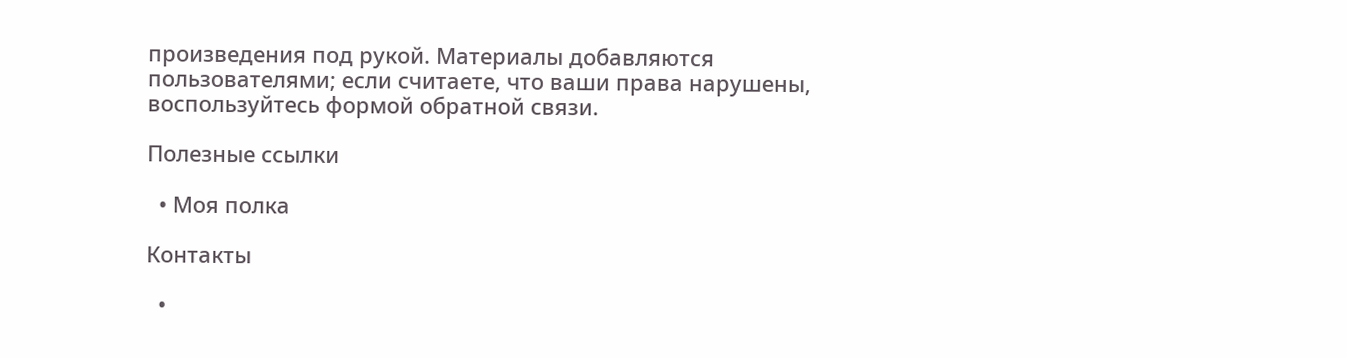произведения под рукой. Материалы добавляются пользователями; если считаете, что ваши права нарушены, воспользуйтесь формой обратной связи.

Полезные ссылки

  • Моя полка

Контакты

  •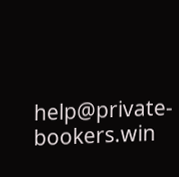help@private-bookers.win